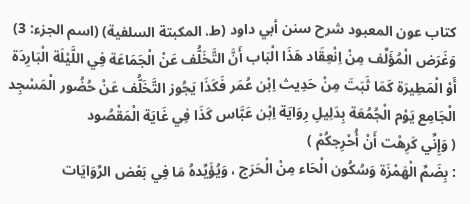كتاب عون المعبود شرح سنن أبي داود (ط. المكبتة السلفية) (اسم الجزء: 3)
وَغَرَض الْمُؤَلِّف مِنْ اِنْعِقَاد هَذَا الْبَاب أَنَّ التَّخَلُّف عَنْ الْجَمَاعَة فِي اللَّيْلَة الْبَارِدَة أَوْ الْمَطِيرَة كَمَا ثَبَتَ مِنْ حَدِيث اِبْن عُمَر فَكَذَا يَجُوز التَّخَلُّف عَنْ حُضُور الْمَسْجِد الْجَامِع يَوْم الْجُمُعَة بِدَلِيلِ رِوَايَة اِبْن عَبَّاس كَذَا فِي غَايَة الْمَقْصُود
( وَإِنِّي كَرِهْت أَنْ أُحْرِجكُمْ )
: بِضَمِّ الْهَمْزَة وَسُكُون الْحَاء مِنْ الْحَرَج ، وَيُؤَيِّدهُ مَا فِي بَعْض الرِّوَايَات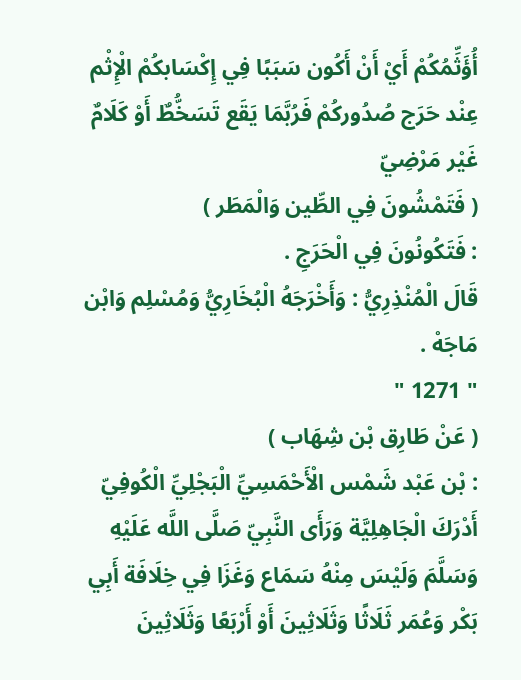أُؤَثِّمُكُمْ أَيْ أَنْ أَكُون سَبَبًا فِي إِكْسَابكُمْ الْإِثْم عِنْد حَرَج صُدُوركُمْ فَرُبَّمَا يَقَع تَسَخُّطٌ أَوْ كَلَامٌ غَيْر مَرْضِيّ
( فَتَمْشُونَ فِي الطِّين وَالْمَطَر )
: فَتَكُونُونَ فِي الْحَرَجِ .
قَالَ الْمُنْذِرِيُّ : وَأَخْرَجَهُ الْبُخَارِيُّ وَمُسْلِم وَابْن مَاجَهْ .
" 1271 "
( عَنْ طَارِق بْن شِهَاب )
: بْن عَبْد شَمْس الْأَحْمَسِيِّ الْبَجْلِيِّ الْكُوفِيّ أَدْرَكَ الْجَاهِلِيَّة وَرَأَى النَّبِيّ صَلَّى اللَّه عَلَيْهِ وَسَلَّمَ وَلَيْسَ مِنْهُ سَمَاع وَغَزَا فِي خِلَافَة أَبِي بَكْر وَعُمَر ثَلَاثًا وَثَلَاثِينَ أَوْ أَرْبَعًا وَثَلَاثِينَ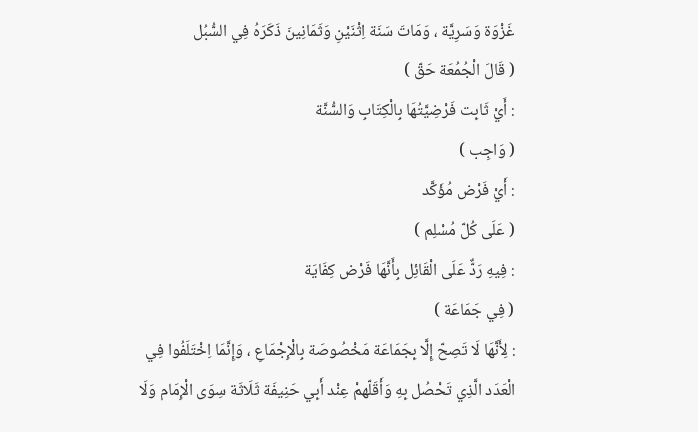غَزْوَة وَسَرِيَّة ، وَمَاتَ سَنَة اِثْنَيْنِ وَثَمَانِينَ ذَكَرَهُ فِي السُّبُل
( قَالَ الْجُمُعَة حَقّ )
: أَيْ ثَابِت فَرْضِيَّتُهَا بِالْكِتَابِ وَالسُّنَّة
( وَاجِب )
: أَيْ فَرْض مُؤَكَّد
( عَلَى كُلّ مُسْلِم )
: فِيهِ رَدٌّ عَلَى الْقَائِل بِأَنَّهَا فَرْض كِفَايَة
( فِي جَمَاعَة )
: لِأَنَّهَا لَا تَصِحّ إِلَّا بِجَمَاعَة مَخْصُوصَة بِالْإِجْمَاعِ ، وَإِنَّمَا اِخْتَلَفُوا فِي الْعَدَد الَّذِي تَحْصُل بِهِ وَأَقَلّهمْ عِنْد أَبِي حَنِيفَة ثَلَاثَة سِوَى الْإِمَام وَلَا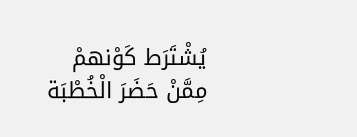يُشْتَرَط كَوْنهمْ مِمَّنْ حَضَرَ الْخُطْبَة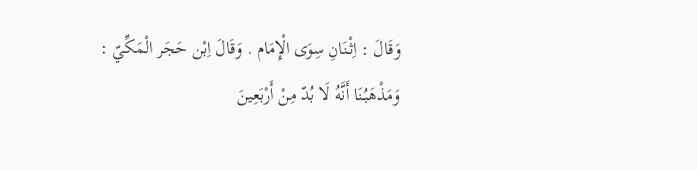وَقَالَ : اِثْنَانِ سِوَى الْإِمَام . وَقَالَ اِبْن حَجَر الْمَكِّيّ : وَمَذْهَبُنَا أَنَّهُ لَا بُدّ مِنْ أَرْبَعِينَ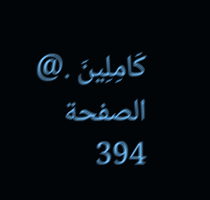كَامِلِينَ .@
الصفحة 394